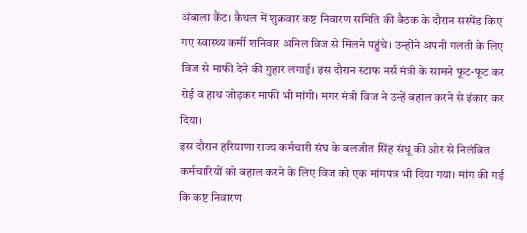अंबाला कैंट। कैथल में शुक्रवार कष्ट निवारण समिति की बैठक के दौरान सस्पेंड किए गए स्वास्थ्य कर्मी शनिवार अनिल विज से मिलने पहुंचे। उन्होंने अपनी गलती के लिए विज से माफी देने की गुहार लगाई। इस दौरान स्टाफ नर्स मंत्री के सामने फूट-फूट कर रोई व हाथ जोड़कर माफी भी मांगी। मगर मंत्री विज ने उन्हें बहाल करने से इंकार कर दिया।
इस दौरान हरियाणा राज्य कर्मचारी संघ के बलजीत सिंह संधू की ओर से निलंबित कर्मचारियों को बहाल करने के लिए विज को एक मांगपत्र भी दिया गया। मांग की गई कि कष्ट निवारण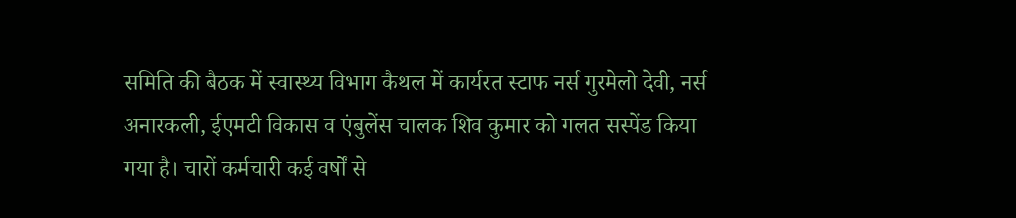समिति की बैठक में स्वास्थ्य विभाग कैथल में कार्यरत स्टाफ नर्स गुरमेलो देवी, नर्स अनारकली, ईएमटी विकास व एंबुलेंस चालक शिव कुमार को गलत सस्पेंड किया गया है। चारों कर्मचारी कई वर्षों से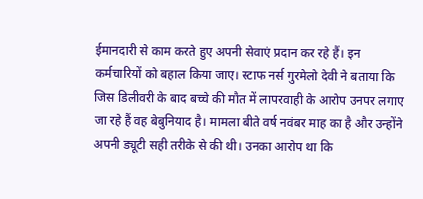ईमानदारी से काम करते हुए अपनी सेवाएं प्रदान कर रहे हैं। इन कर्मचारियों को बहाल किया जाए। स्टाफ नर्स गुरमेलो देवी ने बताया कि जिस डिलीवरी के बाद बच्चे की मौत में लापरवाही के आरोप उनपर लगाए जा रहे हैं वह बेबुनियाद है। मामला बीते वर्ष नवंबर माह का है और उन्होंने अपनी ड्यूटी सही तरीके से की थी। उनका आरोप था कि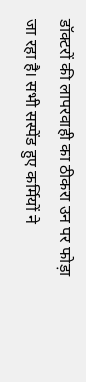डॉक्टरों की लापरवाही का ठीकरा उन पर फोड़ा जा रहा है। सभी सस्पेंड हुए कर्मियों ने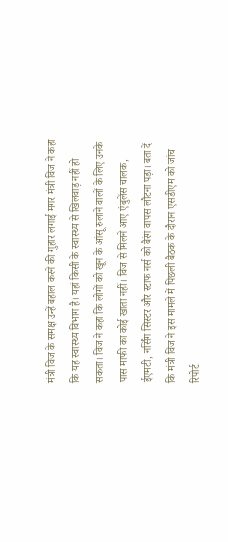मंत्री विज के समक्ष उन्हें बहाल करने की गुहार लगाई मगर मंत्री विज ने कहा कि यह स्वास्थ्य विभाग है। यहां किसी के स्वास्थ्य से खिलवाड़ नहीं हो सकता। विज ने कहा कि लोगों को खून के आंसू रुलाने वालों के लिए उनके पास माफी का कोई खाता नहीं। विज से मिलने आए एंबुलेंस चालक, ईएमटी, नर्सिंग सिस्टर और स्टाफ नर्स को बैरंग वापस लौटना पड़ा। बता दें कि मंत्री विज ने इस मामले में पिछली बैठक के दौरान एसडीएम को जांच रिपोर्ट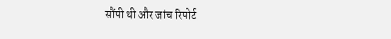सौंपी थी और जांच रिपोर्ट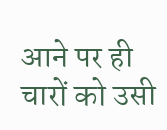आने पर ही चारों को उसी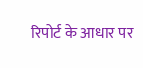रिपोर्ट के आधार पर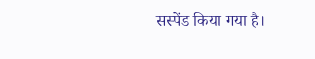सस्पेंड किया गया है।